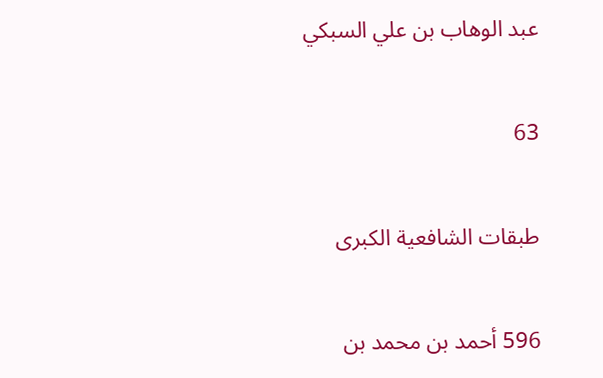عبد الوهاب بن علي السبكي

63

طبقات الشافعية الكبرى

596 أحمد بن محمد بن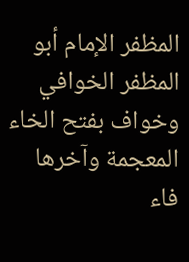المظفر الإمام أبو المظفر الخوافي وخواف بفتح الخاء المعجمة وآخرها فاء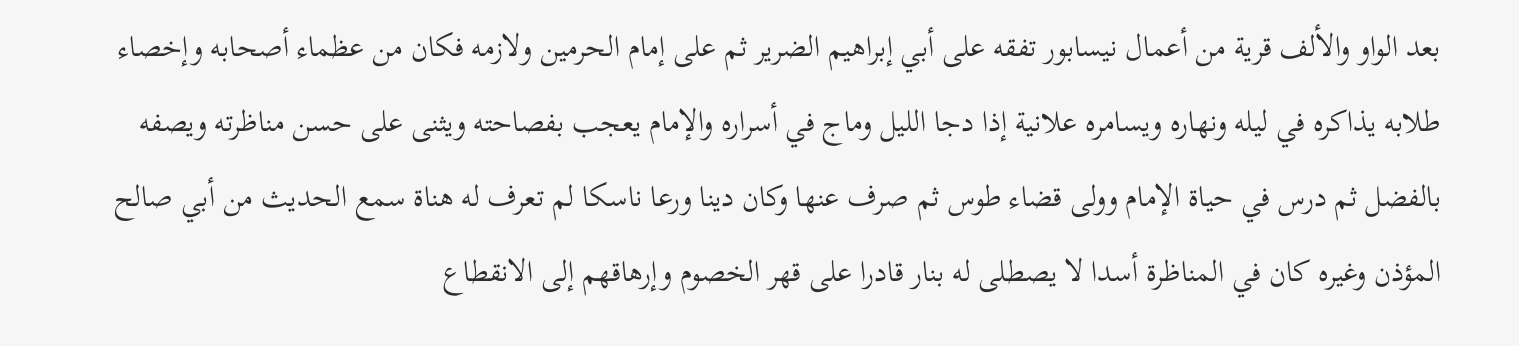بعد الواو والألف قرية من أعمال نيسابور تفقه على أبي إبراهيم الضرير ثم على إمام الحرمين ولازمه فكان من عظماء أصحابه وإخصاء طلابه يذاكره في ليله ونهاره ويسامره علانية إذا دجا الليل وماج في أسراره والإمام يعجب بفصاحته ويثنى على حسن مناظرته ويصفه بالفضل ثم درس في حياة الإمام وولى قضاء طوس ثم صرف عنها وكان دينا ورعا ناسكا لم تعرف له هناة سمع الحديث من أبي صالح المؤذن وغيره كان في المناظرة أسدا لا يصطلى له بنار قادرا على قهر الخصوم وإرهاقهم إلى الانقطاع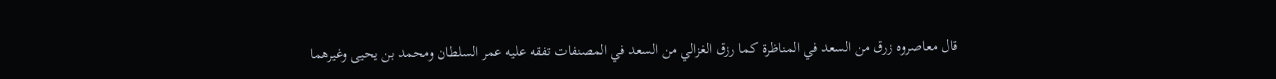قال معاصروه زرق من السعد في المناظرة كما رزق الغزالي من السعد في المصنفات تفقه عليه عمر السلطان ومحمد بن يحيى وغيرهما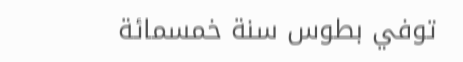توفي بطوس سنة خمسمائة